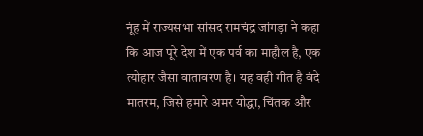नूंह में राज्यसभा सांसद रामचंद्र जांगड़ा ने कहा कि आज पूरे देश में एक पर्व का माहौल है, एक त्योहार जैसा वातावरण है। यह वही गीत है वंदे मातरम, जिसे हमारे अमर योद्धा, चिंतक और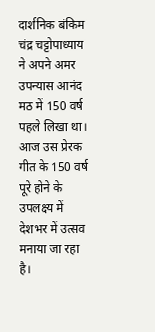दार्शनिक बंकिम चंद्र चट्टोपाध्याय ने अपने अमर उपन्यास आनंद मठ में 150 वर्ष पहले लिखा था। आज उस प्रेरक गीत के 150 वर्ष पूरे होने के उपलक्ष्य में देशभर में उत्सव मनाया जा रहा है।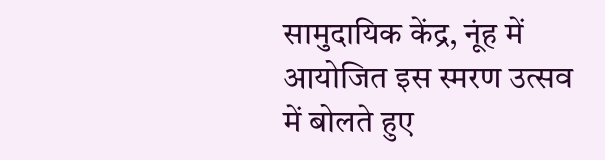सामुदायिक केंद्र, नूंह में आयोजित इस स्मरण उत्सव में बोलते हुए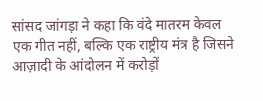सांसद जांगड़ा ने कहा कि वंदे मातरम केवल एक गीत नहीं, बल्कि एक राष्ट्रीय मंत्र है जिसने आज़ादी के आंदोलन में करोड़ों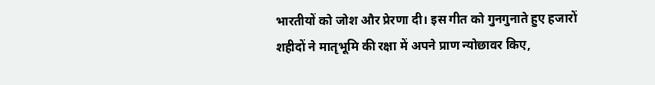भारतीयों को जोश और प्रेरणा दी। इस गीत को गुनगुनाते हुए हजारों शहीदों ने मातृभूमि की रक्षा में अपने प्राण न्योछावर किए,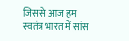जिससे आज हम स्वतंत्र भारत में सांस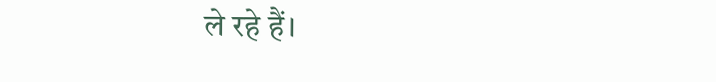ले रहे हैं।